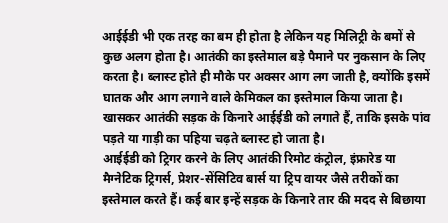आईईडी भी एक तरह का बम ही होता है लेकिन यह मिलिट्री के बमों से कुछ अलग होता है। आतंकी का इस्तेमाल बड़े पैमाने पर नुकसान के लिए करता है। ब्लास्ट होते ही मौके पर अक्सर आग लग जाती है, क्योंकि इसमें घातक और आग लगाने वाले केमिकल का इस्तेमाल किया जाता है। खासकर आतंकी सड़क के किनारे आईईडी को लगाते हैं, ताकि इसके पांव पड़ते या गाड़ी का पहिया चढ़ते ब्लास्ट हो जाता है।
आईईडी को ट्रिगर करने के लिए आतंकी रिमोट कंट्रोल, इंफ्रारेड या मैग्नेटिक ट्रिगर्स, प्रेशर-सेंसिटिव बार्स या ट्रिप वायर जैसे तरीकों का इस्तेमाल करते हैं। कई बार इन्हें सड़क के किनारे तार की मदद से बिछाया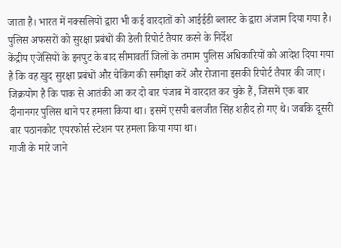जाता है। भारत में नक्सलियों द्वारा भी कई वारदातों को आईईडी ब्लास्ट के द्वारा अंजाम दिया गया है।
पुलिस अफसरों को सुरक्षा प्रबंधों की डेली रिपोर्ट तैयार करने के निर्देश
केंद्रीय एजेंसियों के इनपुट के बाद सीमावर्ती जिलों के तमाम पुलिस अधिकारियों को आदेश दिया गया है कि वह खुद सुरक्षा प्रबंधों और चेकिंग की समीक्षा करें और रोजाना इसकी रिपोर्ट तैयार की जाए। जिक्रयोग है कि पाक से आतंकी आ कर दो बार पंजाब में वारदात कर चुके हैं, जिसमें एक बार दीनानगर पुलिस थाने पर हमला किया था। इसमें एसपी बलजीत सिंह शहीद हो गए थे। जबकि दूसरी बार पठानकोट एयरफोर्स स्टेशन पर हमला किया गया था।
गाजी के मारे जाने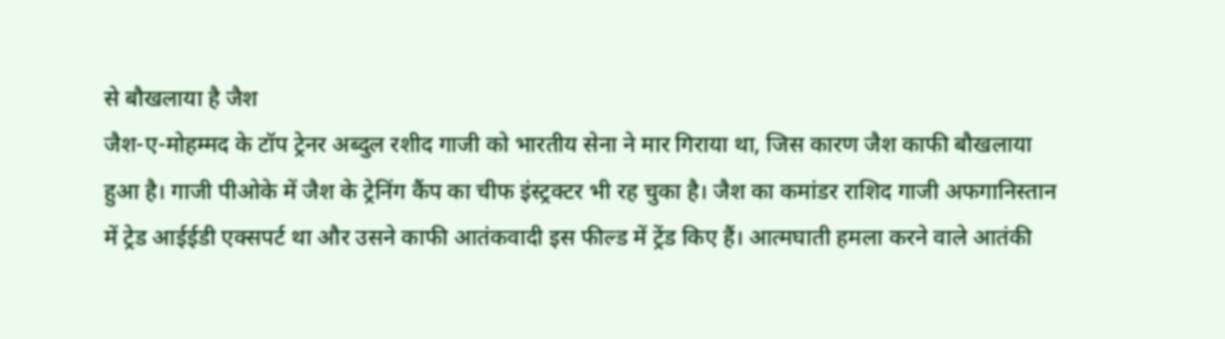से बौखलाया है जैश
जैश-ए-मोहम्मद के टॉप ट्रेनर अब्दुल रशीद गाजी को भारतीय सेना ने मार गिराया था, जिस कारण जैश काफी बौखलाया हुआ है। गाजी पीओके में जैश के ट्रेनिंग कैंप का चीफ इंस्ट्रक्टर भी रह चुका है। जैश का कमांडर राशिद गाजी अफगानिस्तान में ट्रेड आईईडी एक्सपर्ट था और उसने काफी आतंकवादी इस फील्ड में ट्रेंड किए हैं। आत्मघाती हमला करने वाले आतंकी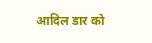आदिल डार को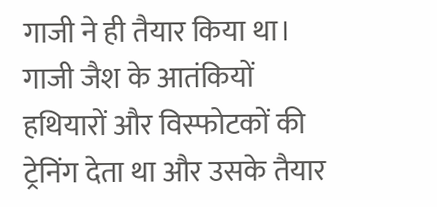गाजी ने ही तैयार किया था। गाजी जैश के आतंकियों हथियारों और विस्फोटकों की ट्रेनिंग देता था और उसके तैयार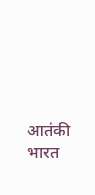आतंकी भारत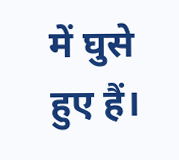में घुसे हुए हैं।